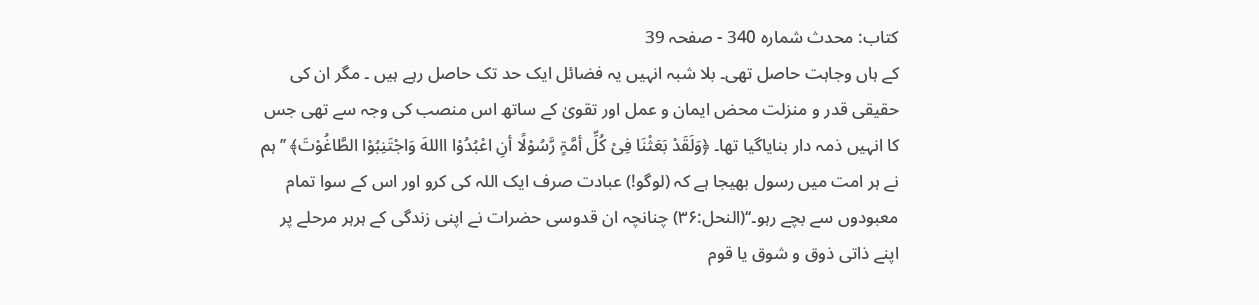کتاب: محدث شمارہ 340 - صفحہ 39
کے ہاں وجاہت حاصل تھی۔ بلا شبہ انہیں یہ فضائل ایک حد تک حاصل رہے ہیں ۔ مگر ان کی حقیقی قدر و منزلت محض ایمان و عمل اور تقویٰ کے ساتھ اس منصب کی وجہ سے تھی جس کا انہیں ذمہ دار بنایاگیا تھا۔ ﴿وَلَقَدْ بَعَثْنَا فِیْ کُلِّ أمَّۃٍ رَّسُوْلًا أنِ اعْبُدُوْا االلهَ وَاجْتَنِبُوْا الطَّاغُوْتَ﴾ ’’ہم نے ہر امت میں رسول بھیجا ہے کہ (لوگو!) عبادت صرف ایک اللہ کی کرو اور اس کے سوا تمام معبودوں سے بچے رہو۔‘‘(النحل:۳۶) چنانچہ ان قدوسی حضرات نے اپنی زندگی کے ہرہر مرحلے پر اپنے ذاتی ذوق و شوق یا قوم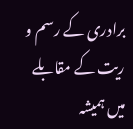برادری کے رسم و ریت کے مقابلے میں ہمیشہ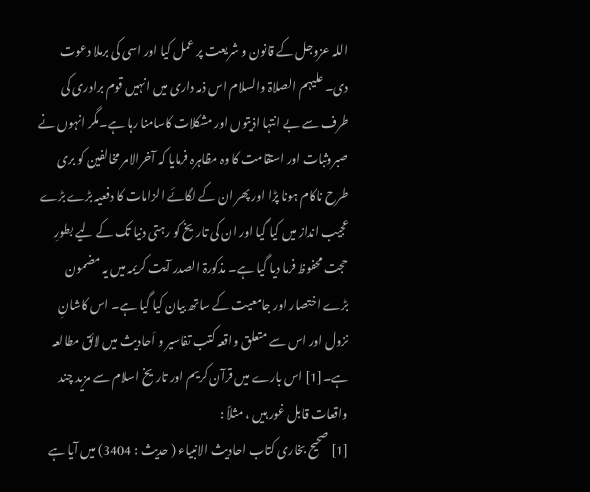اللہ عزوجل کے قانون و شریعت پر عمل کیا اور اسی کی برملا دعوت دی۔ علیہم الصلاۃ والسلام اس ذمہ داری میں انہیں قوم برادری کی طرف سے بے انتہا اذیتوں اور مشکلات کاسامنا رہا ہے۔مگر انہوں نے صبروثبات اور استقامت کا وہ مظاہرہ فرمایا کہ آخرالامر مخالفین کو بری طرح ناکام ہونا پڑا اور پھر ان کے لگائے الزامات کا دفعیہ بڑے بڑے عجیب انداز میں کیا گیا اور ان کی تاریخ کو رہتی دنیا تک کے لیے بطورِ حجت محفوظ فرما دیا گیا ہے۔ مذکورۃ الصدر آیت کریمہ میں یہ مضمون بڑے اختصار اور جامعیت کے ساتھ بیان کیا گیا ہے۔ اس کاشانِ نزول اور اس سے متعلق واقعہ کتب تفاسیر و اَحادیث میں لائق مطالعہ ہے۔[1] اس بارے میں قرآن کریم اور تاریخ اسلام سے مزید چند واقعات قابل غور ہیں ، مثلاً :
[1] صحیح بخاری کتاب احادیث الانبیاء ( حدیث : 3404) میں آیا ہے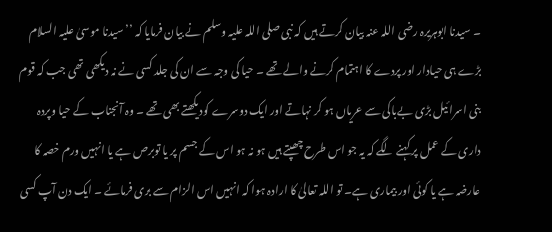۔ سیدنا ابوہریرہ رضی اللہ عنہ بیان کرتے ہیں کہ نبی صلی اللہ علیہ وسلم نے بیان فرمایا کہ ’’ سیدنا موسیٰ علیہ السلام بڑے ہی حیادار اور پردے کا اہتمام کرنے والے تھے ۔ حیا کی وجہ سے ان کی جلد کسی نے نہ دیکھی تھی جب کہ قوم بنی اسرائیل بڑی بےباکی سے عریاں ہو کر نہاتے اور ایک دوسرے کودیکھتے بھی تھے ۔ وہ آنجناب کے حیا وپردہ داری کے عمل پر کہنے لگے کہ یہ جو اس طرح چھپتے ہیں ہو نہ ہو اس کے جسم پر یا توبرص ہے یا انہیں ورم خصہ کا عارضہ ہے یا کوئی اور بیماری ہے۔ تو اللہ تعالیٰ کا ارادہ ہوا کہ انہیں اس الزام سے بری فرمائے ۔ ایک دن آپ کسی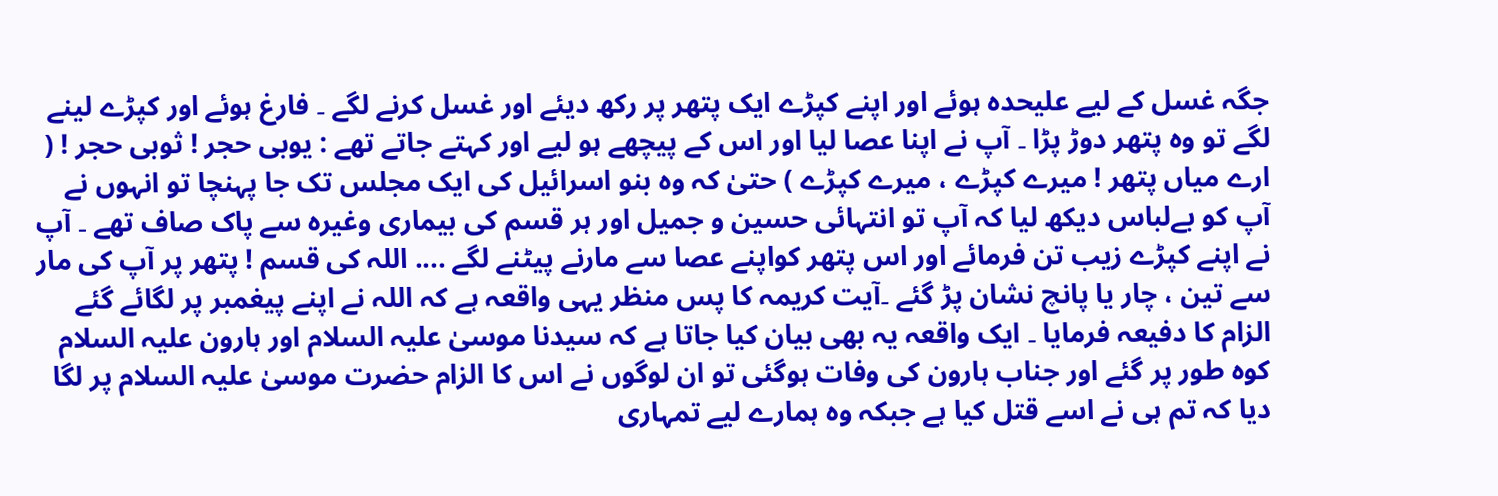جگہ غسل کے لیے علیحدہ ہوئے اور اپنے کپڑے ایک پتھر پر رکھ دیئے اور غسل کرنے لگے ۔ فارغ ہوئے اور کپڑے لینے لگے تو وہ پتھر دوڑ پڑا ۔ آپ نے اپنا عصا لیا اور اس کے پیچھے ہو لیے اور کہتے جاتے تھے : یوبی حجر ! ثوبی حجر ! ( ارے میاں پتھر ! میرے کپڑے ، میرے کپڑے ) حتیٰ کہ وہ بنو اسرائیل کی ایک مجلس تک جا پہنچا تو انہوں نے آپ کو بےلباس دیکھ لیا کہ آپ تو انتہائی حسین و جمیل اور ہر قسم کی بیماری وغیرہ سے پاک صاف تھے ۔ آپ نے اپنے کپڑے زیب تن فرمائے اور اس پتھر کواپنے عصا سے مارنے پیٹنے لگے .... اللہ کی قسم ! پتھر پر آپ کی مار سے تین ، چار یا پانچ نشان پڑ گئے ۔آیت کریمہ کا پس منظر یہی واقعہ ہے کہ اللہ نے اپنے پیغمبر پر لگائے گئے الزام کا دفیعہ فرمایا ۔ ایک واقعہ یہ بھی بیان کیا جاتا ہے کہ سیدنا موسیٰ علیہ السلام اور ہارون علیہ السلام کوہ طور پر گئے اور جناب ہارون کی وفات ہوگئی تو ان لوگوں نے اس کا الزام حضرت موسیٰ علیہ السلام پر لگا دیا کہ تم ہی نے اسے قتل کیا ہے جبکہ وہ ہمارے لیے تمہاری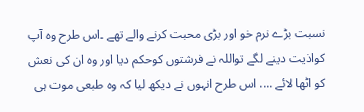نسبت بڑے نرم خو اور بڑی محبت کرنے والے تھے ۔اس طرح وہ آپ کواذیت دینے لگے تواللہ نے فرشتوں کوحکم دیا اور وہ ان کی نعش کو اٹھا لائے .... اس طرح انہوں نے دیکھ لیا کہ وہ طبعی موت ہی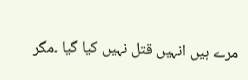مرے ہیں انہیں قتل نہیں کیا گیا ۔مگر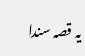یہ قصہ سندا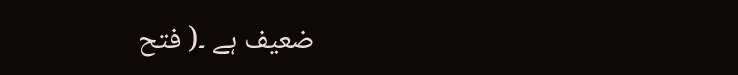ضعیف ہے ۔( فتح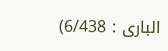الباری : 6/438)